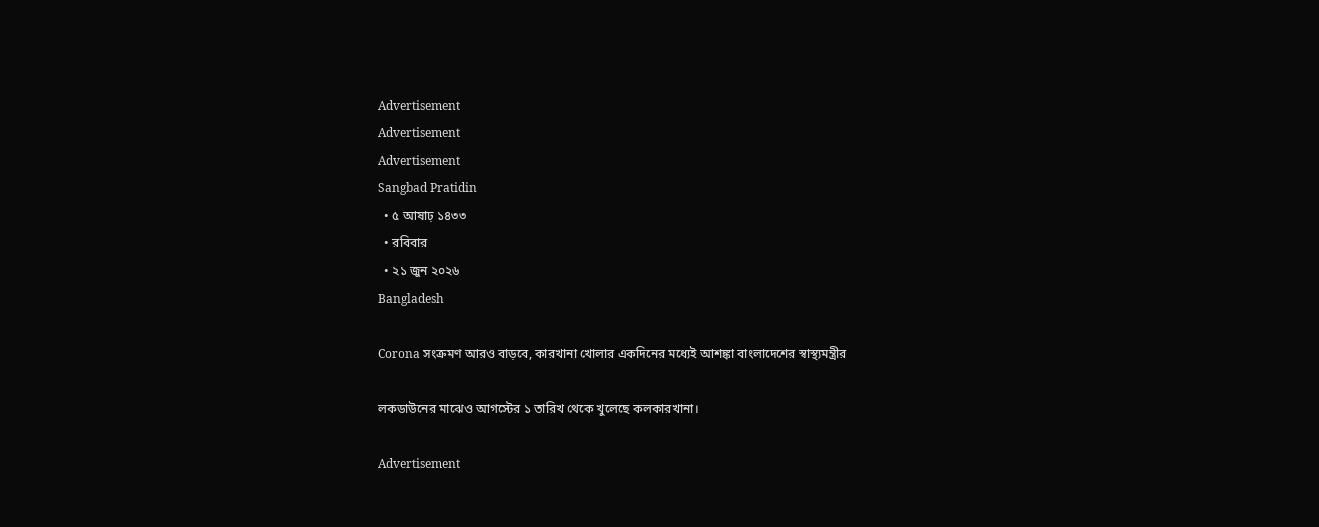Advertisement
Advertisement
Advertisement
Sangbad Pratidin
  • ৫ আষাঢ় ১৪৩৩
  • রবিবার
  • ২১ জুন ২০২৬
Bangladesh

Corona সংক্রমণ আরও বাড়বে, কারখানা খোলার একদিনের মধ্যেই আশঙ্কা বাংলাদেশের স্বাস্থ্যমন্ত্রীর

লকডাউনের মাঝেও আগস্টের ১ তারিখ থেকে খুলেছে কলকারখানা।

Advertisement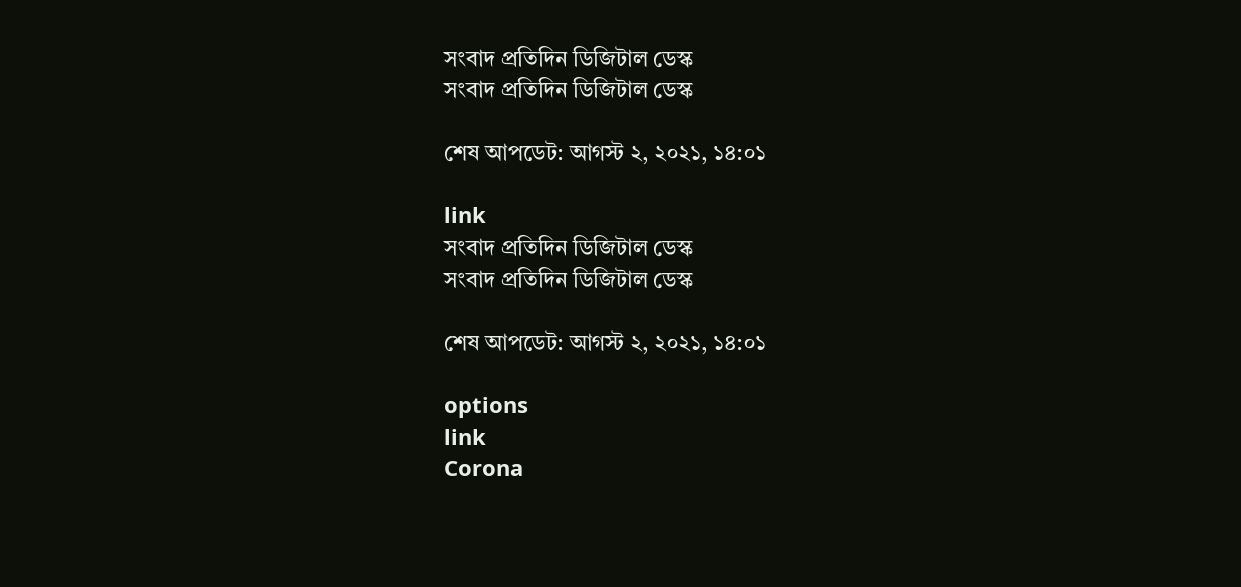সংবাদ প্রতিদিন ডিজিটাল ডেস্ক
সংবাদ প্রতিদিন ডিজিটাল ডেস্ক

শেষ আপডেট: আগস্ট ২, ২০২১, ১৪:০১

link
সংবাদ প্রতিদিন ডিজিটাল ডেস্ক
সংবাদ প্রতিদিন ডিজিটাল ডেস্ক

শেষ আপডেট: আগস্ট ২, ২০২১, ১৪:০১

options
link
Corona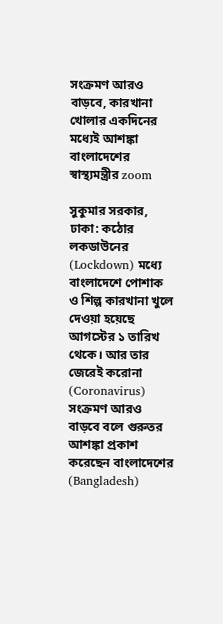সংক্রমণ আরও বাড়বে, কারখানা খোলার একদিনের মধ্যেই আশঙ্কা বাংলাদেশের স্বাস্থ্যমন্ত্রীর zoom

সুকুমার সরকার, ঢাকা: কঠোর লকডাউনের (Lockdown) মধ্যে বাংলাদেশে পোশাক ও শিল্প কারখানা খুলে দেওয়া হয়েছে আগস্টের ১ তারিখ থেকে। আর তার জেরেই করোনা (Coronavirus) সংক্রমণ আরও বাড়বে বলে গুরুতর আশঙ্কা প্রকাশ করেছেন বাংলাদেশের (Bangladesh)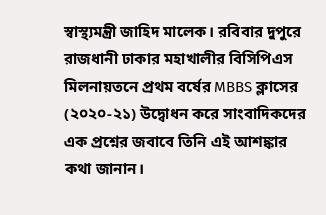স্বাস্থ্যমন্ত্রী জাহিদ মালেক। রবিবার দুপুরে রাজধানী ঢাকার মহাখালীর বিসিপিএস মিলনায়তনে প্রথম বর্ষের MBBS ক্লাসের (২০২০-২১) উদ্বোধন করে সাংবাদিকদের এক প্রশ্নের জবাবে তিনি এই আশঙ্কার কথা জানান।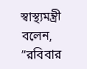স্বাস্থ্যমন্ত্রী বলেন, ”রবিবার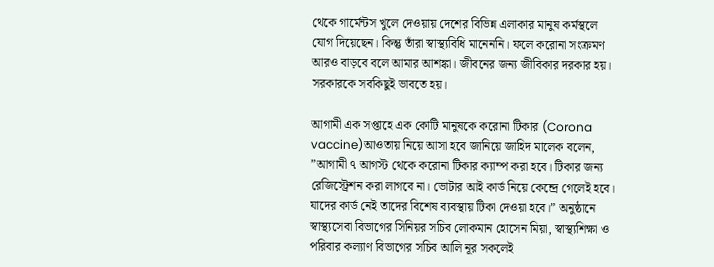থেকে গার্মেন্টস খুলে দেওয়ায় দেশের বিভিন্ন এলাকার মানুষ কর্মস্থলে যোগ দিয়েছেন। কিন্তু তাঁরা স্বাস্থ্যবিধি মানেননি। ফলে করোনা সংক্রমণ আরও বাড়বে বলে আমার আশঙ্কা। জীবনের জন্য জীবিকার দরকার হয়। সরকারকে সবকিছুই ভাবতে হয়।

আগামী এক সপ্তাহে এক কোটি মানুষকে করোনা টিকার (Corona vaccine)আওতায় নিয়ে আসা হবে জানিয়ে জাহিদ মালেক বলেন, ”আগামী ৭ আগস্ট থেকে করোনা টিকার ক্যাম্প করা হবে। টিকার জন্য রেজিস্ট্রেশন করা লাগবে না। ভোটার আই কার্ড নিয়ে কেন্দ্রে গেলেই হবে। যাদের কার্ড নেই তাদের বিশেষ ব্যবস্থায় টিকা দেওয়া হবে।” অনুষ্ঠানে স্বাস্থ্যসেবা বিভাগের সিনিয়র সচিব লোকমান হোসেন মিয়া, স্বাস্থ্যশিক্ষা ও পরিবার কল্যাণ বিভাগের সচিব আলি নূর সকলেই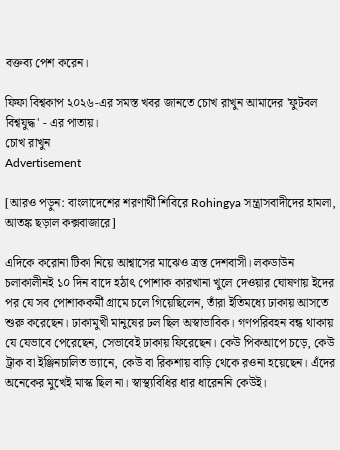বক্তব্য পেশ করেন।

ফিফা বিশ্বকাপ ২০২৬-এর সমস্ত খবর জানতে চোখ রাখুন আমাদের 'ফুটবল বিশ্বযুদ্ধ' - এর পাতায়।
চোখ রাখুন
Advertisement

[আরও পড়ুন: বাংলাদেশের শরণার্থী শিবিরে Rohingya সন্ত্রাসবাদীদের হামলা, আতঙ্ক ছড়াল কক্সবাজারে]

এদিকে করোনা টিকা নিয়ে আশ্বাসের মাঝেও ত্রস্ত দেশবাসী। লকডাউন চলাকালীনই ১০ দিন বাদে হঠাৎ পোশাক কারখানা খুলে দেওয়ার ঘোষণায় ইদের পর যে সব পোশাককর্মী গ্রামে চলে গিয়েছিলেন, তাঁরা ইতিমধ্যে ঢাকায় আসতে শুরু করেছেন। ঢাকামুখী মানুষের ঢল ছিল অস্বাভাবিক। গণপরিবহন বন্ধ থাকায় যে যেভাবে পেরেছেন, সেভাবেই ঢাকায় ফিরেছেন। কেউ পিকআপে চড়ে, কেউ ট্রাক বা ইঞ্জিনচালিত ভ্যানে, কেউ বা রিকশায় বাড়ি থেকে রওনা হয়েছেন। এঁদের অনেকের মুখেই মাস্ক ছিল না। স্বাস্থ্যবিধির ধার ধারেননি কেউই।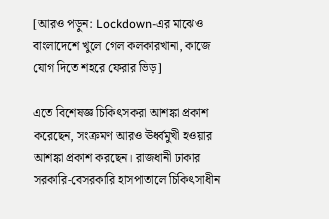[আরও পড়ুন: Lockdown-এর মাঝেও বাংলাদেশে খুলে গেল কলকারখানা, কাজে যোগ দিতে শহরে ফেরার ভিড়]

এতে বিশেষজ্ঞ চিকিৎসকরা আশঙ্কা প্রকাশ করেছেন, সংক্রমণ আরও ঊর্ধ্বমুখী হওয়ার আশঙ্কা প্রকাশ করছেন। রাজধানী ঢাকার সরকারি-বেসরকারি হাসপাতালে চিকিৎসাধীন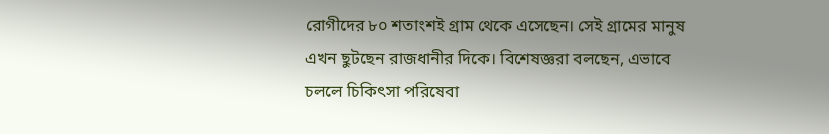রোগীদের ৮০ শতাংশই গ্রাম থেকে এসেছেন। সেই গ্রামের মানুষ এখন ছুটছেন রাজধানীর দিকে। বিশেষজ্ঞরা বলছেন, এভাবে চললে চিকিৎসা পরিষেবা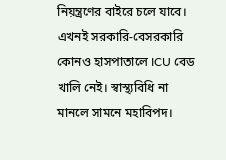নিয়ন্ত্রণের বাইরে চলে যাবে। এখনই সরকারি-বেসরকারি কোনও হাসপাতালে ICU বেড খালি নেই। স্বাস্থ্যবিধি না মানলে সামনে মহাবিপদ।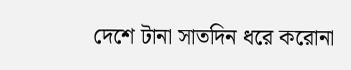দেশে টানা সাতদিন ধরে করোনা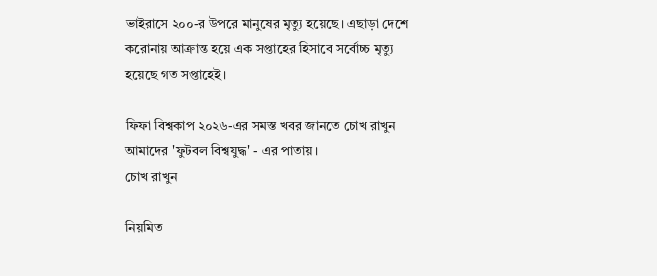ভাইরাসে ২০০-র উপরে মানুষের মৃত্যু হয়েছে। এছাড়া দেশে করোনায় আক্রান্ত হয়ে এক সপ্তাহের হিসাবে সর্বোচ্চ মৃত্যু হয়েছে গত সপ্তাহেই।

ফিফা বিশ্বকাপ ২০২৬-এর সমস্ত খবর জানতে চোখ রাখুন আমাদের 'ফুটবল বিশ্বযুদ্ধ' - এর পাতায়।
চোখ রাখুন

নিয়মিত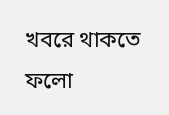খবরে থাকতে ফলো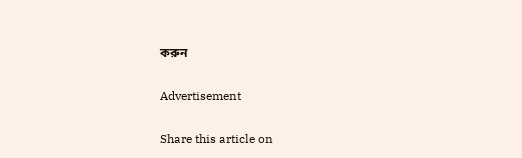করুন

Advertisement

Share this article on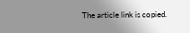The article link is copied.